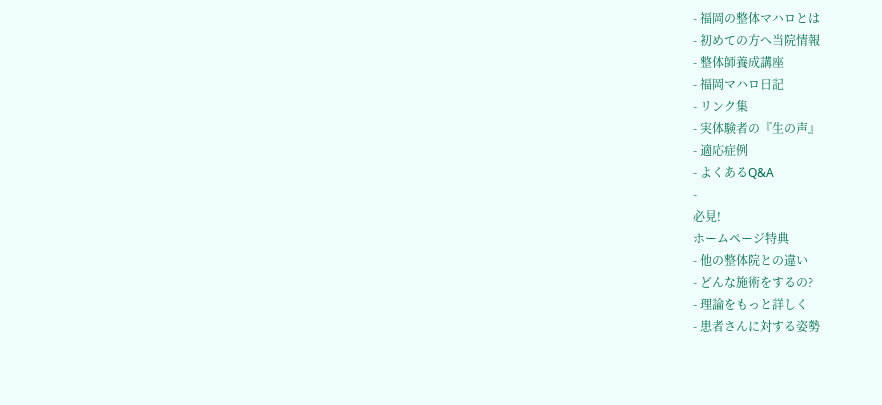- 福岡の整体マハロとは
- 初めての方へ当院情報
- 整体師養成講座
- 福岡マハロ日記
- リンク集
- 実体験者の『生の声』
- 適応症例
- よくあるQ&A
-
必見!
ホームページ特典
- 他の整体院との違い
- どんな施術をするの?
- 理論をもっと詳しく
- 患者さんに対する姿勢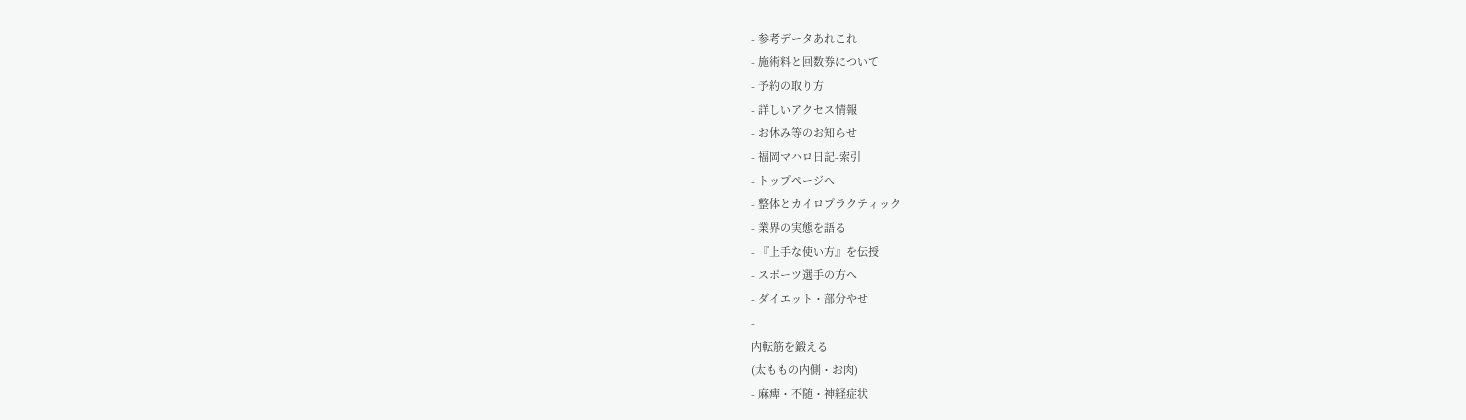- 参考データあれこれ
- 施術料と回数券について
- 予約の取り方
- 詳しいアクセス情報
- お休み等のお知らせ
- 福岡マハロ日記-索引
- トップページへ
- 整体とカイロプラクティック
- 業界の実態を語る
- 『上手な使い方』を伝授
- スポーツ選手の方へ
- ダイエット・部分やせ
-
内転筋を鍛える
(太ももの内側・お肉)
- 麻痺・不随・神経症状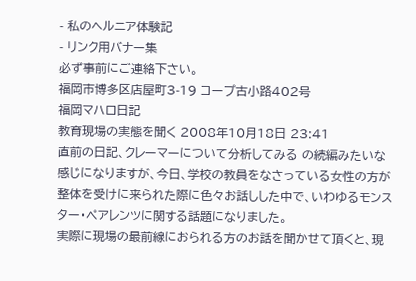- 私のヘルニア体験記
- リンク用バナー集
必ず事前にご連絡下さい。
福岡市博多区店屋町3-19 コープ古小路402号
福岡マハロ日記
教育現場の実態を聞く 2008年10月18日 23:41
直前の日記、クレーマーについて分析してみる の続編みたいな感じになりますが、今日、学校の教員をなさっている女性の方が整体を受けに来られた際に色々お話しした中で、いわゆるモンスター・ペアレンツに関する話題になりました。
実際に現場の最前線におられる方のお話を聞かせて頂くと、現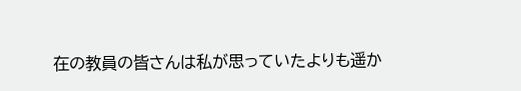在の教員の皆さんは私が思っていたよりも遥か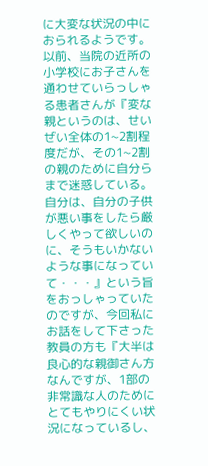に大変な状況の中におられるようです。
以前、当院の近所の小学校にお子さんを通わせていらっしゃる患者さんが『変な親というのは、せいぜい全体の1~2割程度だが、その1~2割の親のために自分らまで迷惑している。自分は、自分の子供が悪い事をしたら厳しくやって欲しいのに、そうもいかないような事になっていて・・・』という旨をおっしゃっていたのですが、今回私にお話をして下さった教員の方も『大半は良心的な親御さん方なんですが、1部の非常識な人のためにとてもやりにくい状況になっているし、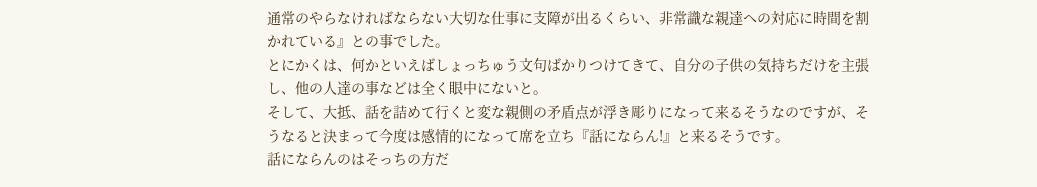通常のやらなければならない大切な仕事に支障が出るくらい、非常識な親達への対応に時間を割かれている』との事でした。
とにかくは、何かといえばしょっちゅう文句ばかりつけてきて、自分の子供の気持ちだけを主張し、他の人達の事などは全く眼中にないと。
そして、大抵、話を詰めて行くと変な親側の矛盾点が浮き彫りになって来るそうなのですが、そうなると決まって今度は感情的になって席を立ち『話にならん!』と来るそうです。
話にならんのはそっちの方だ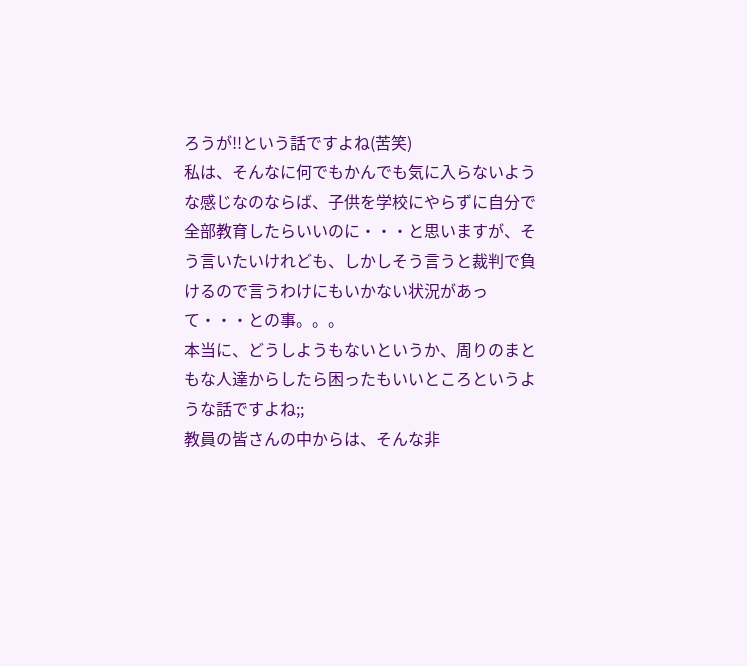ろうが!!という話ですよね(苦笑)
私は、そんなに何でもかんでも気に入らないような感じなのならば、子供を学校にやらずに自分で全部教育したらいいのに・・・と思いますが、そう言いたいけれども、しかしそう言うと裁判で負けるので言うわけにもいかない状況があって・・・との事。。。
本当に、どうしようもないというか、周りのまともな人達からしたら困ったもいいところというような話ですよね;;
教員の皆さんの中からは、そんな非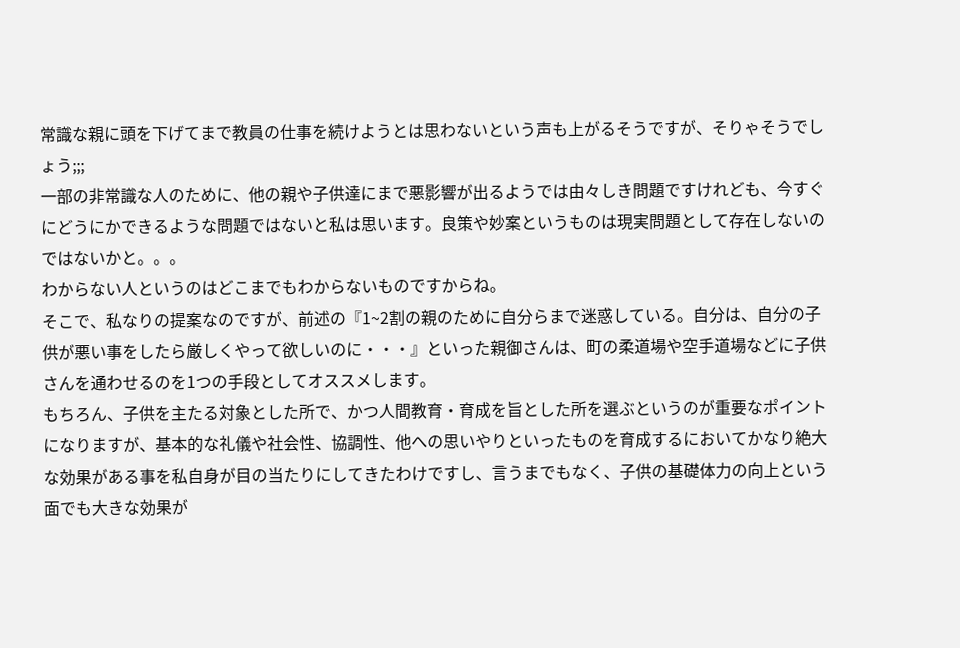常識な親に頭を下げてまで教員の仕事を続けようとは思わないという声も上がるそうですが、そりゃそうでしょう;;;
一部の非常識な人のために、他の親や子供達にまで悪影響が出るようでは由々しき問題ですけれども、今すぐにどうにかできるような問題ではないと私は思います。良策や妙案というものは現実問題として存在しないのではないかと。。。
わからない人というのはどこまでもわからないものですからね。
そこで、私なりの提案なのですが、前述の『1~2割の親のために自分らまで迷惑している。自分は、自分の子供が悪い事をしたら厳しくやって欲しいのに・・・』といった親御さんは、町の柔道場や空手道場などに子供さんを通わせるのを1つの手段としてオススメします。
もちろん、子供を主たる対象とした所で、かつ人間教育・育成を旨とした所を選ぶというのが重要なポイントになりますが、基本的な礼儀や社会性、協調性、他への思いやりといったものを育成するにおいてかなり絶大な効果がある事を私自身が目の当たりにしてきたわけですし、言うまでもなく、子供の基礎体力の向上という面でも大きな効果が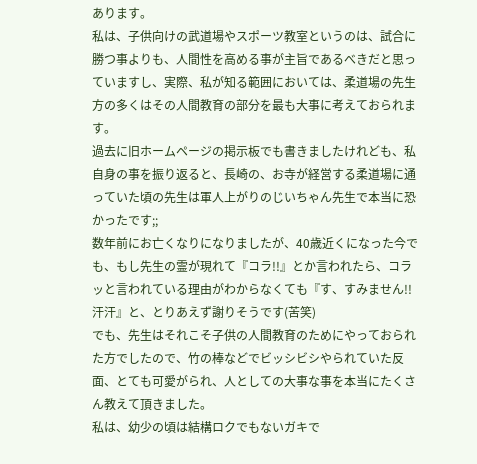あります。
私は、子供向けの武道場やスポーツ教室というのは、試合に勝つ事よりも、人間性を高める事が主旨であるべきだと思っていますし、実際、私が知る範囲においては、柔道場の先生方の多くはその人間教育の部分を最も大事に考えておられます。
過去に旧ホームページの掲示板でも書きましたけれども、私自身の事を振り返ると、長崎の、お寺が経営する柔道場に通っていた頃の先生は軍人上がりのじいちゃん先生で本当に恐かったです;;
数年前にお亡くなりになりましたが、40歳近くになった今でも、もし先生の霊が現れて『コラ!!』とか言われたら、コラッと言われている理由がわからなくても『す、すみません!!汗汗』と、とりあえず謝りそうです(苦笑)
でも、先生はそれこそ子供の人間教育のためにやっておられた方でしたので、竹の棒などでビッシビシやられていた反面、とても可愛がられ、人としての大事な事を本当にたくさん教えて頂きました。
私は、幼少の頃は結構ロクでもないガキで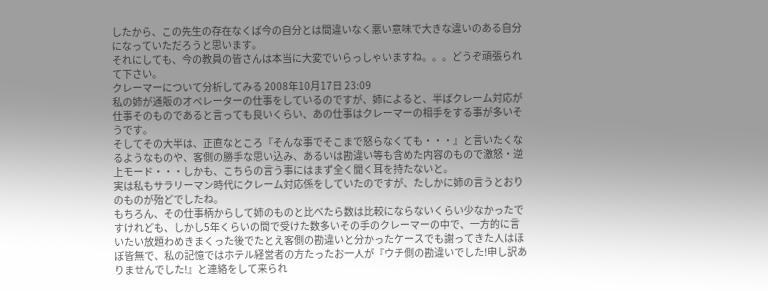したから、この先生の存在なくば今の自分とは間違いなく悪い意味で大きな違いのある自分になっていただろうと思います。
それにしても、今の教員の皆さんは本当に大変でいらっしゃいますね。。。どうぞ頑張られて下さい。
クレーマーについて分析してみる 2008年10月17日 23:09
私の姉が通販のオペレーターの仕事をしているのですが、姉によると、半ばクレーム対応が仕事そのものであると言っても良いくらい、あの仕事はクレーマーの相手をする事が多いそうです。
そしてその大半は、正直なところ『そんな事でそこまで怒らなくても・・・』と言いたくなるようなものや、客側の勝手な思い込み、あるいは勘違い等も含めた内容のもので激怒・逆上モード・・・しかも、こちらの言う事にはまず全く聞く耳を持たないと。
実は私もサラリーマン時代にクレーム対応係をしていたのですが、たしかに姉の言うとおりのものが殆どでしたね。
もちろん、その仕事柄からして姉のものと比べたら数は比較にならないくらい少なかったですけれども、しかし5年くらいの間で受けた数多いその手のクレーマーの中で、一方的に言いたい放題わめきまくった後でたとえ客側の勘違いと分かったケースでも謝ってきた人はほぼ皆無で、私の記憶ではホテル経営者の方たったお一人が『ウチ側の勘違いでした!申し訳ありませんでした!』と連絡をして来られ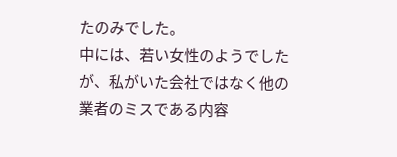たのみでした。
中には、若い女性のようでしたが、私がいた会社ではなく他の業者のミスである内容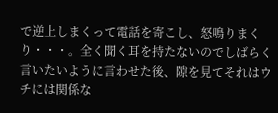で逆上しまくって電話を寄こし、怒鳴りまくり・・・。全く聞く耳を持たないのでしばらく言いたいように言わせた後、隙を見てそれはウチには関係な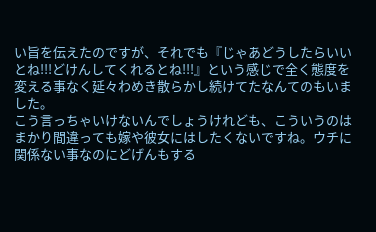い旨を伝えたのですが、それでも『じゃあどうしたらいいとね!!!どけんしてくれるとね!!!』という感じで全く態度を変える事なく延々わめき散らかし続けてたなんてのもいました。
こう言っちゃいけないんでしょうけれども、こういうのはまかり間違っても嫁や彼女にはしたくないですね。ウチに関係ない事なのにどげんもする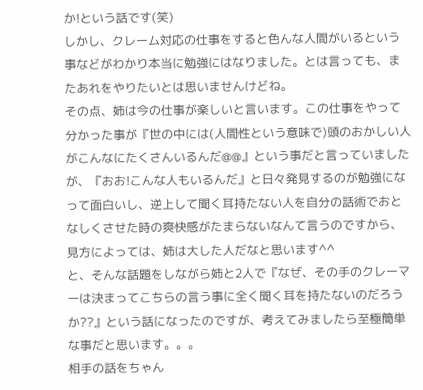か!という話です(笑)
しかし、クレーム対応の仕事をすると色んな人間がいるという事などがわかり本当に勉強にはなりました。とは言っても、またあれをやりたいとは思いませんけどね。
その点、姉は今の仕事が楽しいと言います。この仕事をやって分かった事が『世の中には(人間性という意味で)頭のおかしい人がこんなにたくさんいるんだ@@』という事だと言っていましたが、『おお!こんな人もいるんだ』と日々発見するのが勉強になって面白いし、逆上して聞く耳持たない人を自分の話術でおとなしくさせた時の爽快感がたまらないなんて言うのですから、見方によっては、姉は大した人だなと思います^^
と、そんな話題をしながら姉と2人で『なぜ、その手のクレーマーは決まってこちらの言う事に全く聞く耳を持たないのだろうか??』という話になったのですが、考えてみましたら至極簡単な事だと思います。。。
相手の話をちゃん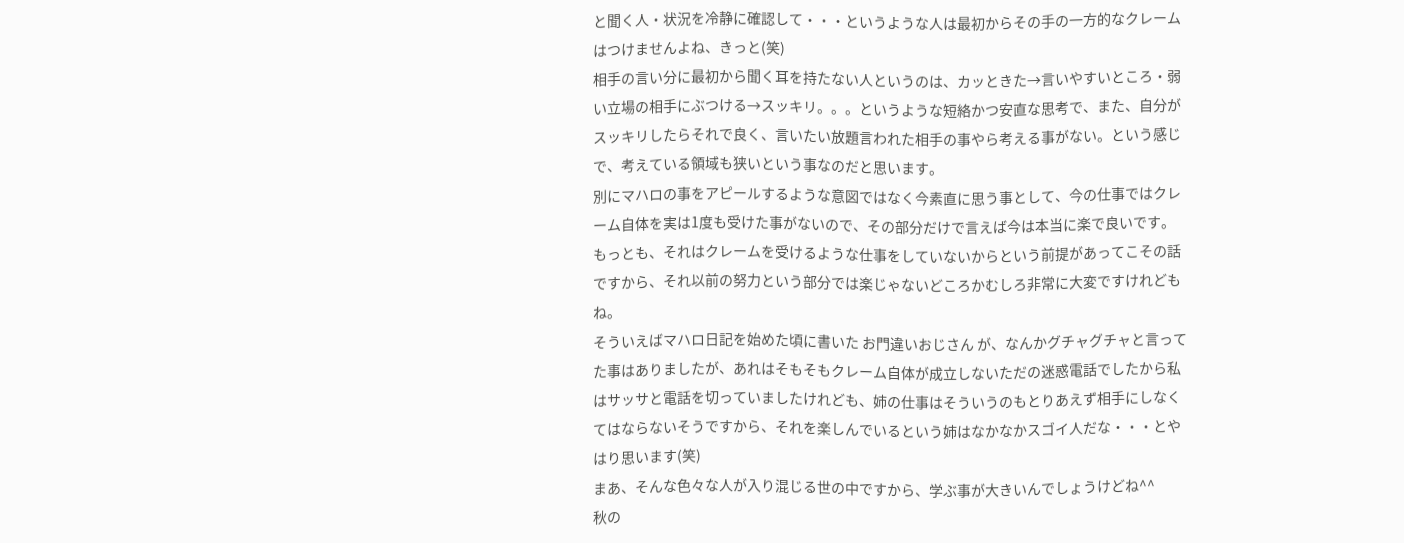と聞く人・状況を冷静に確認して・・・というような人は最初からその手の一方的なクレームはつけませんよね、きっと(笑)
相手の言い分に最初から聞く耳を持たない人というのは、カッときた→言いやすいところ・弱い立場の相手にぶつける→スッキリ。。。というような短絡かつ安直な思考で、また、自分がスッキリしたらそれで良く、言いたい放題言われた相手の事やら考える事がない。という感じで、考えている領域も狭いという事なのだと思います。
別にマハロの事をアピールするような意図ではなく今素直に思う事として、今の仕事ではクレーム自体を実は1度も受けた事がないので、その部分だけで言えば今は本当に楽で良いです。
もっとも、それはクレームを受けるような仕事をしていないからという前提があってこその話ですから、それ以前の努力という部分では楽じゃないどころかむしろ非常に大変ですけれどもね。
そういえばマハロ日記を始めた頃に書いた お門違いおじさん が、なんかグチャグチャと言ってた事はありましたが、あれはそもそもクレーム自体が成立しないただの迷惑電話でしたから私はサッサと電話を切っていましたけれども、姉の仕事はそういうのもとりあえず相手にしなくてはならないそうですから、それを楽しんでいるという姉はなかなかスゴイ人だな・・・とやはり思います(笑)
まあ、そんな色々な人が入り混じる世の中ですから、学ぶ事が大きいんでしょうけどね^^
秋の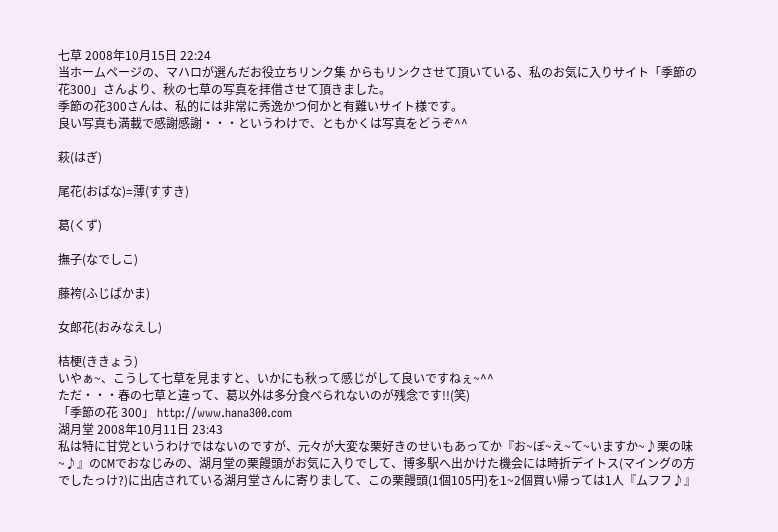七草 2008年10月15日 22:24
当ホームページの、マハロが選んだお役立ちリンク集 からもリンクさせて頂いている、私のお気に入りサイト「季節の花300」さんより、秋の七草の写真を拝借させて頂きました。
季節の花300さんは、私的には非常に秀逸かつ何かと有難いサイト様です。
良い写真も満載で感謝感謝・・・というわけで、ともかくは写真をどうぞ^^

萩(はぎ)

尾花(おばな)=薄(すすき)

葛(くず)

撫子(なでしこ)

藤袴(ふじばかま)

女郎花(おみなえし)

桔梗(ききょう)
いやぁ~、こうして七草を見ますと、いかにも秋って感じがして良いですねぇ~^^
ただ・・・春の七草と違って、葛以外は多分食べられないのが残念です!!(笑)
「季節の花 300」 http://www.hana300.com
湖月堂 2008年10月11日 23:43
私は特に甘党というわけではないのですが、元々が大変な栗好きのせいもあってか『お~ぼ~え~て~いますか~♪栗の味~♪』のCMでおなじみの、湖月堂の栗饅頭がお気に入りでして、博多駅へ出かけた機会には時折デイトス(マイングの方でしたっけ?)に出店されている湖月堂さんに寄りまして、この栗饅頭(1個105円)を1~2個買い帰っては1人『ムフフ♪』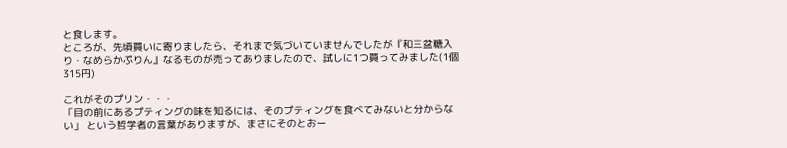と食します。
ところが、先頃買いに寄りましたら、それまで気づいていませんでしたが『和三盆糖入り・なめらかぷりん』なるものが売ってありましたので、試しに1つ買ってみました(1個315円)

これがそのプリン・・・
「目の前にあるプティングの味を知るには、そのプティングを食べてみないと分からない」 という哲学者の言葉がありますが、まさにそのとおー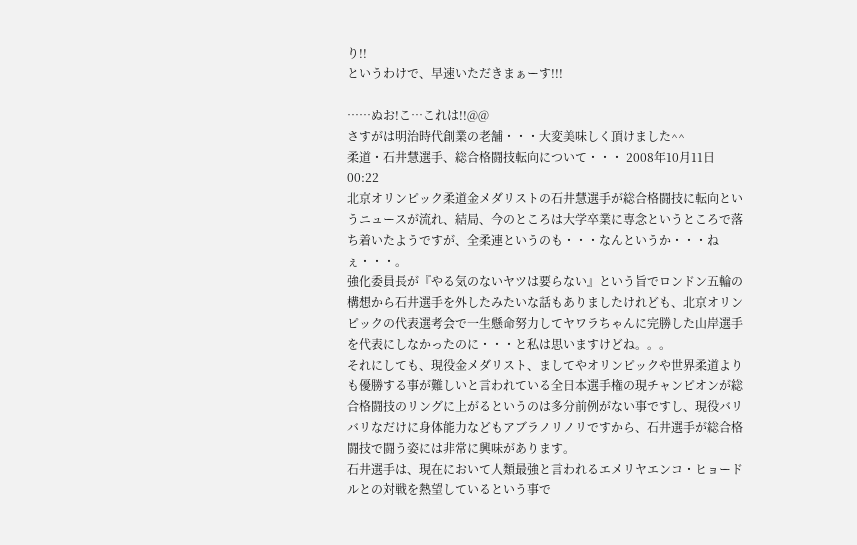り!!
というわけで、早速いただきまぁーす!!!

……ぬお!こ…これは!!@@
さすがは明治時代創業の老舗・・・大変美味しく頂けました^^
柔道・石井慧選手、総合格闘技転向について・・・ 2008年10月11日 00:22
北京オリンピック柔道金メダリストの石井慧選手が総合格闘技に転向というニュースが流れ、結局、今のところは大学卒業に専念というところで落ち着いたようですが、全柔連というのも・・・なんというか・・・ねぇ・・・。
強化委員長が『やる気のないヤツは要らない』という旨でロンドン五輪の構想から石井選手を外したみたいな話もありましたけれども、北京オリンピックの代表選考会で一生懸命努力してヤワラちゃんに完勝した山岸選手を代表にしなかったのに・・・と私は思いますけどね。。。
それにしても、現役金メダリスト、ましてやオリンピックや世界柔道よりも優勝する事が難しいと言われている全日本選手権の現チャンピオンが総合格闘技のリングに上がるというのは多分前例がない事ですし、現役バリバリなだけに身体能力などもアブラノリノリですから、石井選手が総合格闘技で闘う姿には非常に興味があります。
石井選手は、現在において人類最強と言われるエメリヤエンコ・ヒョードルとの対戦を熱望しているという事で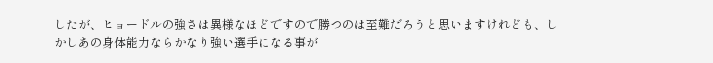したが、ヒョードルの強さは異様なほどですので勝つのは至難だろうと思いますけれども、しかしあの身体能力ならかなり強い選手になる事が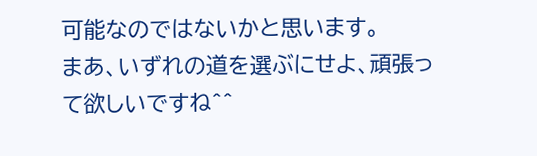可能なのではないかと思います。
まあ、いずれの道を選ぶにせよ、頑張って欲しいですね^^